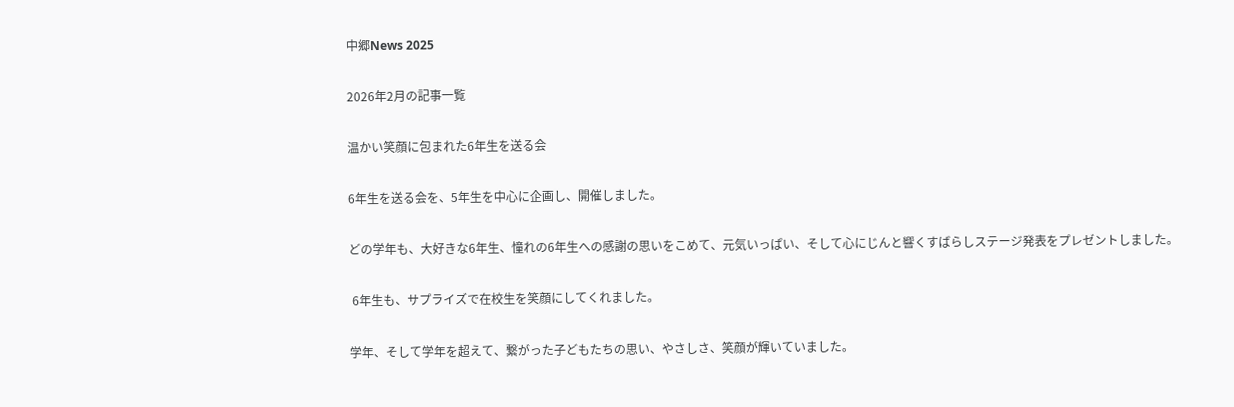中郷News 2025

2026年2月の記事一覧

温かい笑顔に包まれた6年生を送る会

6年生を送る会を、5年生を中心に企画し、開催しました。

どの学年も、大好きな6年生、憧れの6年生への感謝の思いをこめて、元気いっぱい、そして心にじんと響くすばらしステージ発表をプレゼントしました。

 6年生も、サプライズで在校生を笑顔にしてくれました。

学年、そして学年を超えて、繋がった子どもたちの思い、やさしさ、笑顔が輝いていました。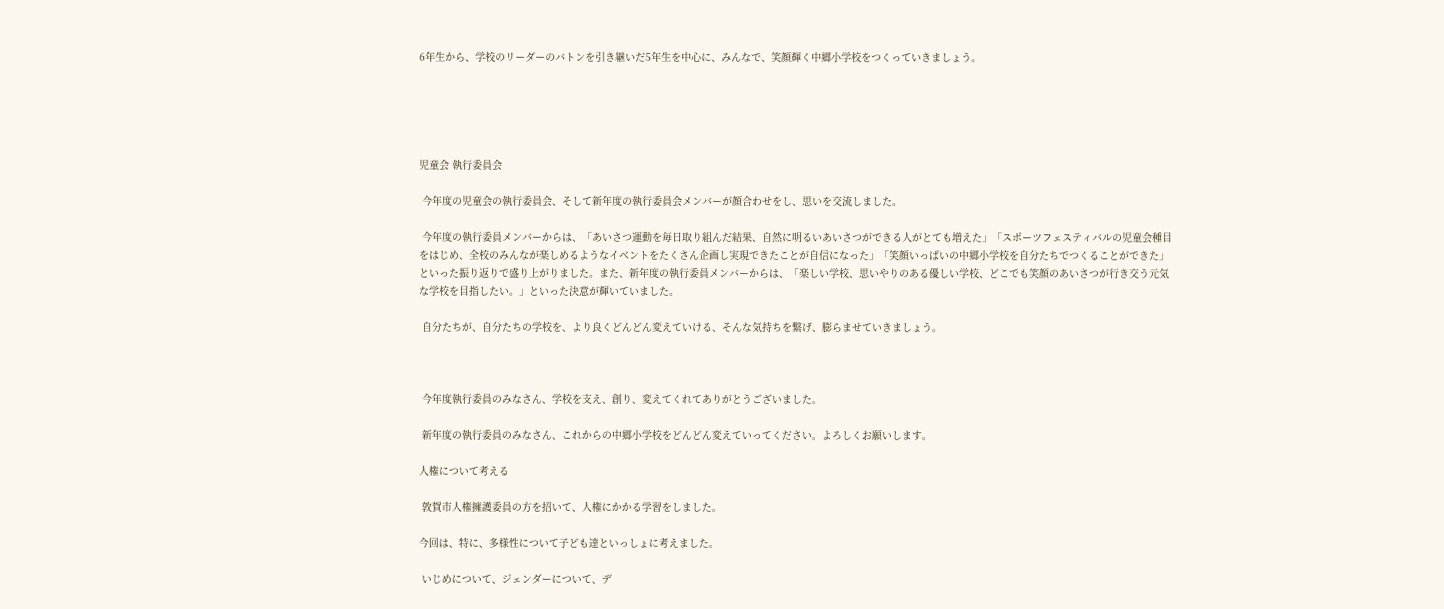6年生から、学校のリーダーのバトンを引き継いだ5年生を中心に、みんなで、笑顔輝く中郷小学校をつくっていきましょう。





児童会 執行委員会

 今年度の児童会の執行委員会、そして新年度の執行委員会メンバーが顔合わせをし、思いを交流しました。

 今年度の執行委員メンバーからは、「あいさつ運動を毎日取り組んだ結果、自然に明るいあいさつができる人がとても増えた」「スポーツフェスティバルの児童会種目をはじめ、全校のみんなが楽しめるようなイベントをたくさん企画し実現できたことが自信になった」「笑顔いっぱいの中郷小学校を自分たちでつくることができた」といった振り返りで盛り上がりました。また、新年度の執行委員メンバーからは、「楽しい学校、思いやりのある優しい学校、どこでも笑顔のあいさつが行き交う元気な学校を目指したい。」といった決意が輝いていました。

 自分たちが、自分たちの学校を、より良くどんどん変えていける、そんな気持ちを繋げ、膨らませていきましょう。



 今年度執行委員のみなさん、学校を支え、創り、変えてくれてありがとうございました。

 新年度の執行委員のみなさん、これからの中郷小学校をどんどん変えていってください。よろしくお願いします。

人権について考える

 敦賀市人権擁護委員の方を招いて、人権にかかる学習をしました。

今回は、特に、多様性について子ども達といっしょに考えました。

 いじめについて、ジェンダーについて、デ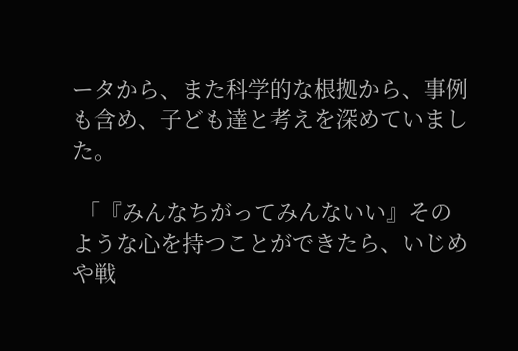ータから、また科学的な根拠から、事例も含め、子ども達と考えを深めていました。

 「『みんなちがってみんないい』そのような心を持つことができたら、いじめや戦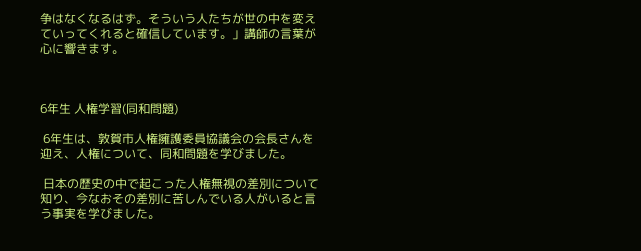争はなくなるはず。そういう人たちが世の中を変えていってくれると確信しています。」講師の言葉が心に響きます。



6年生 人権学習(同和問題)

 6年生は、敦賀市人権擁護委員協議会の会長さんを迎え、人権について、同和問題を学びました。

 日本の歴史の中で起こった人権無視の差別について知り、今なおその差別に苦しんでいる人がいると言う事実を学びました。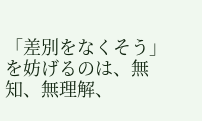「差別をなくそう」を妨げるのは、無知、無理解、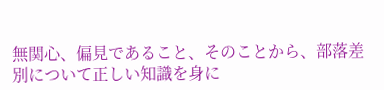無関心、偏見であること、そのことから、部落差別について正しい知識を身に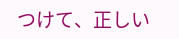つけて、正しい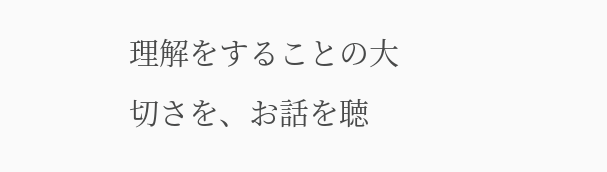理解をすることの大切さを、お話を聴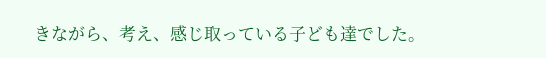きながら、考え、感じ取っている子ども達でした。